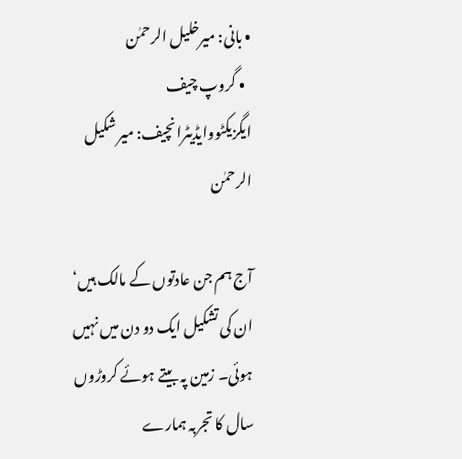• بانی: میرخلیل الرحمٰن
  • گروپ چیف ایگزیکٹووایڈیٹرانچیف: میر شکیل الرحمٰن

آج ہم جن عادتوں کے مالک ہیں‘ ان کی تشکیل ایک دو دن میں نہیں ہوئی۔ زمین پہ بیتے ہوئے کروڑوں سال کا تجربہ ہمارے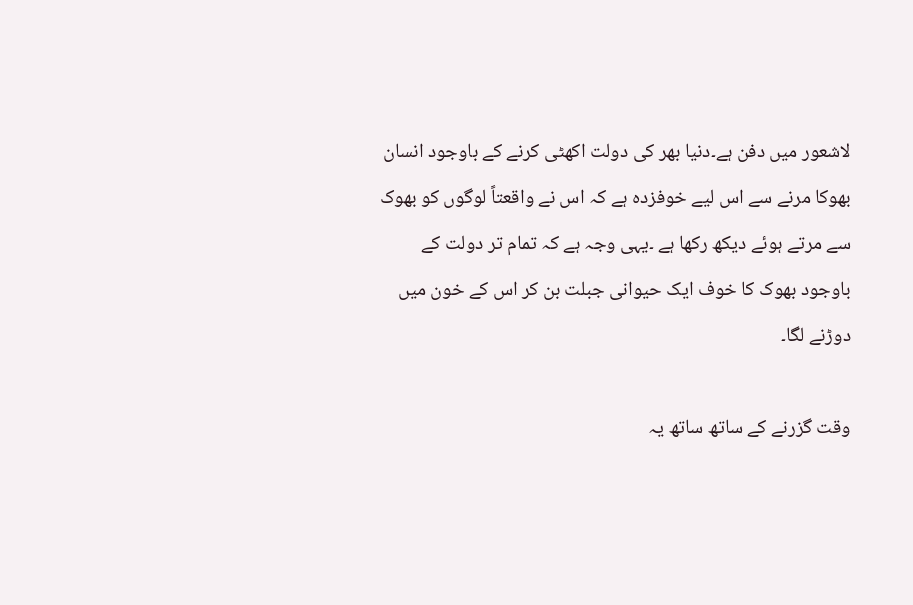لاشعور میں دفن ہے۔دنیا بھر کی دولت اکھٹی کرنے کے باوجود انسان بھوکا مرنے سے اس لیے خوفزدہ ہے کہ اس نے واقعتاً لوگوں کو بھوک سے مرتے ہوئے دیکھ رکھا ہے ۔یہی وجہ ہے کہ تمام تر دولت کے باوجود بھوک کا خوف ایک حیوانی جبلت بن کر اس کے خون میں دوڑنے لگا۔

وقت گزرنے کے ساتھ ساتھ یہ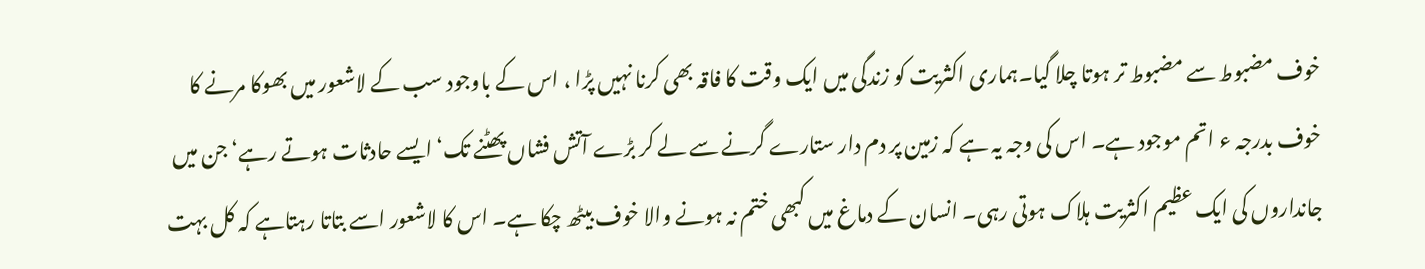خوف مضبوط سے مضبوط تر ہوتا چلا گیا۔ہماری اکثریت کو زندگی میں ایک وقت کا فاقہ بھی کرنا نہیں پڑا ، اس کے باوجود سب کے لاشعور میں بھوکا مرنے کا خوف بدرجہ ء اتم موجود ہے۔ اس کی وجہ یہ ہے کہ زمین پر دم دار ستارے گرنے سے لے کر بڑے آتش فشاں پھٹنے تک‘ ایسے حادثات ہوتے رہے‘ جن میں جانداروں کی ایک عظیم اکثریت ہلاک ہوتی رہی۔ انسان کے دماغ میں کبھی ختم نہ ہونے والا خوف بیٹھ چکا ہے۔ اس کا لاشعور اسے بتاتا رہتاہے کہ کل بہت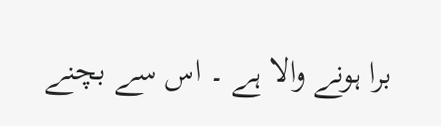برا ہونے والا ہے ۔ اس سے بچنے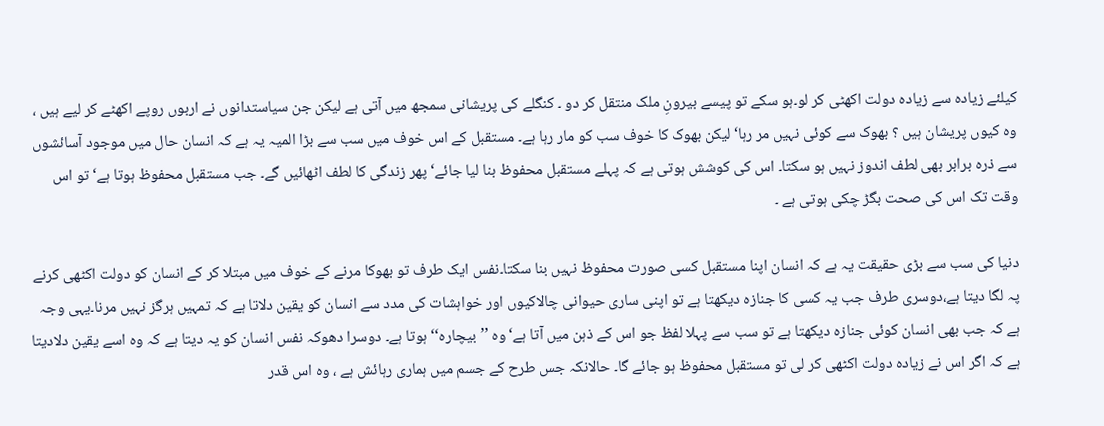کیلئے زیادہ سے زیادہ دولت اکھٹی کر لو۔ہو سکے تو پیسے بیرونِ ملک منتقل کر دو ۔ کنگلے کی پریشانی سمجھ میں آتی ہے لیکن جن سیاستدانوں نے اربوں روپے اکھٹے کر لیے ہیں ، وہ کیوں پریشان ہیں ؟ بھوک سے کوئی نہیں مر رہا‘لیکن بھوک کا خوف سب کو مار رہا ہے۔ مستقبل کے اس خوف میں سب سے بڑا المیہ یہ ہے کہ انسان حال میں موجود آسائشوں سے ذرہ برابر بھی لطف اندوز نہیں ہو سکتا۔ اس کی کوشش ہوتی ہے کہ پہلے مستقبل محفوظ بنا لیا جائے‘ پھر زندگی کا لطف اٹھائیں گے۔ جب مستقبل محفوظ ہوتا ہے‘ تو اس وقت تک اس کی صحت بگڑ چکی ہوتی ہے ۔

دنیا کی سب سے بڑی حقیقت یہ ہے کہ انسان اپنا مستقبل کسی صورت محفوظ نہیں بنا سکتا۔نفس ایک طرف تو بھوکا مرنے کے خوف میں مبتلا کر کے انسان کو دولت اکٹھی کرنے پہ لگا دیتا ہے،دوسری طرف جب یہ کسی کا جنازہ دیکھتا ہے تو اپنی ساری حیوانی چالاکیوں اور خواہشات کی مدد سے انسان کو یقین دلاتا ہے کہ تمہیں ہرگز نہیں مرنا۔یہی وجہ ہے کہ جب بھی انسان کوئی جنازہ دیکھتا ہے تو سب سے پہلا لفظ جو اس کے ذہن میں آتا ہے‘وہ ’’بیچارہ‘‘ ہوتا ہے۔ دوسرا دھوکہ نفس انسان کو یہ دیتا ہے کہ وہ اسے یقین دلادیتا ہے کہ اگر اس نے زیادہ دولت اکٹھی کر لی تو مستقبل محفوظ ہو جائے گا۔ حالانکہ جس طرح کے جسم میں ہماری رہائش ہے ، وہ اس قدر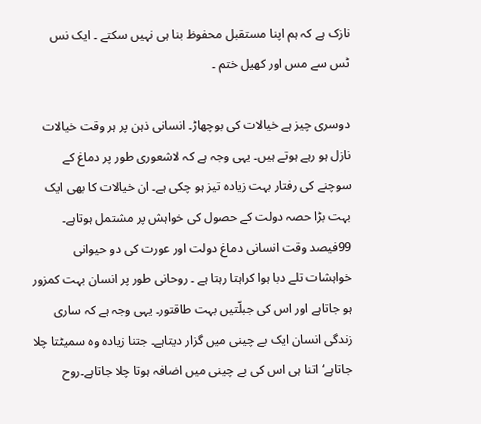نازک ہے کہ ہم اپنا مستقبل محفوظ بنا ہی نہیں سکتے ۔ ایک نس ٹس سے مس اور کھیل ختم ۔

دوسری چیز ہے خیالات کی بوچھاڑ۔ انسانی ذہن پر ہر وقت خیالات نازل ہو رہے ہوتے ہیں۔ یہی وجہ ہے کہ لاشعوری طور پر دماغ کے سوچنے کی رفتار بہت زیادہ تیز ہو چکی ہے۔ ان خیالات کا بھی ایک بہت بڑا حصہ دولت کے حصول کی خواہش پر مشتمل ہوتاہے۔ 99فیصد وقت انسانی دماغ دولت اور عورت کی دو حیوانی خواہشات تلے دبا ہوا کراہتا رہتا ہے ۔ روحانی طور پر انسان بہت کمزور ہو جاتاہے اور اس کی جبلّتیں بہت طاقتور۔ یہی وجہ ہے کہ ساری زندگی انسان ایک بے چینی میں گزار دیتاہے۔ جتنا زیادہ وہ سمیٹتا چلا جاتاہے‘ اتنا ہی اس کی بے چینی میں اضافہ ہوتا چلا جاتاہے۔روح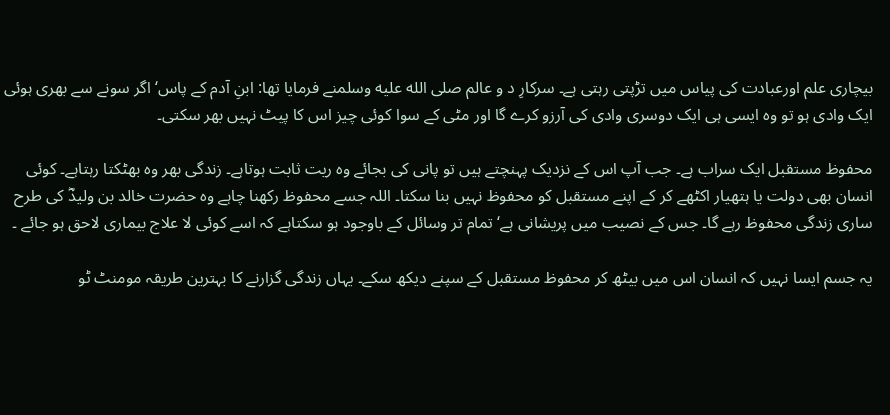بیچاری علم اورعبادت کی پیاس میں تڑپتی رہتی ہے۔ سرکارِ د و عالم صلى الله عليه وسلمنے فرمایا تھا: ابنِ آدم کے پاس‘ اگر سونے سے بھری ہوئی ایک وادی ہو تو وہ ایسی ہی ایک دوسری وادی کی آرزو کرے گا اور مٹی کے سوا کوئی چیز اس کا پیٹ نہیں بھر سکتی۔

محفوظ مستقبل ایک سراب ہے۔ جب آپ اس کے نزدیک پہنچتے ہیں تو پانی کی بجائے وہ ریت ثابت ہوتاہے۔ زندگی بھر وہ بھٹکتا رہتاہے۔ کوئی انسان بھی دولت یا ہتھیار اکٹھے کر کے اپنے مستقبل کو محفوظ نہیں بنا سکتا۔ اللہ جسے محفوظ رکھنا چاہے وہ حضرت خالد بن ولیدؓ کی طرح ساری زندگی محفوظ رہے گا۔ جس کے نصیب میں پریشانی ہے‘ تمام تر وسائل کے باوجود ہو سکتاہے کہ اسے کوئی لا علاج بیماری لاحق ہو جائے ۔

یہ جسم ایسا نہیں کہ انسان اس میں بیٹھ کر محفوظ مستقبل کے سپنے دیکھ سکے۔ یہاں زندگی گزارنے کا بہترین طریقہ مومنٹ ٹو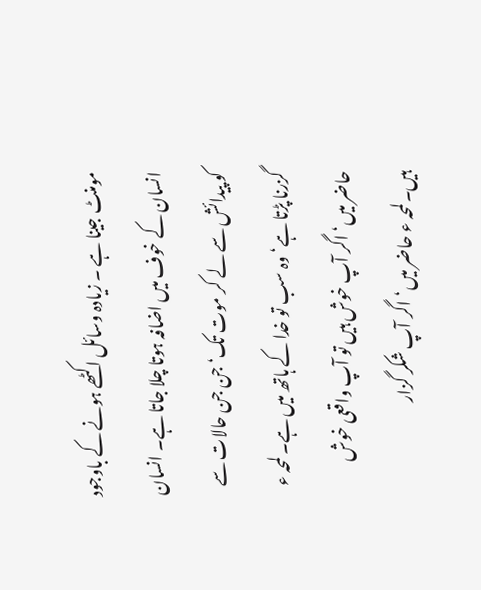مومنٹ جینا ہے ۔ زیادہ وسائل اکٹھے ہونے کے باوجود انسان کے خوف میں اضافہ ہوتا چلا جاتا ہے۔ انسان کو پیدائش سے لے کر موت تک‘ جن جن حالات سے گزرنا پڑتا ہے‘ وہ سب تو خدا کے ہاتھ میں ہے۔ لمحہ ء حاضر میں‘ اگر آپ خوش ہیں تو آپ واقعی خوش ہیں۔لمحہ ء حاضر میں‘اگر آپ شکر گزار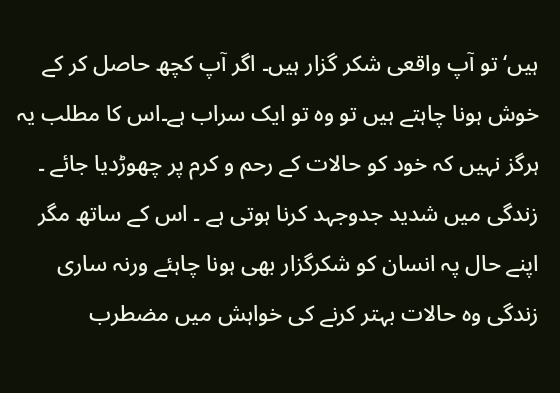ہیں‘ تو آپ واقعی شکر گزار ہیں۔ اگر آپ کچھ حاصل کر کے خوش ہونا چاہتے ہیں تو وہ تو ایک سراب ہے۔اس کا مطلب یہ ہرگز نہیں کہ خود کو حالات کے رحم و کرم پر چھوڑدیا جائے ۔ زندگی میں شدید جدوجہد کرنا ہوتی ہے ۔ اس کے ساتھ مگر اپنے حال پہ انسان کو شکرگزار بھی ہونا چاہئے ورنہ ساری زندگی وہ حالات بہتر کرنے کی خواہش میں مضطرب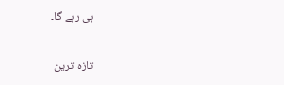ہی رہے گا۔

تازہ ترین